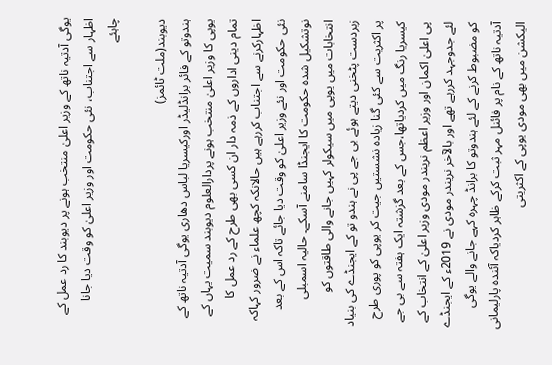یوگی آدتیہ ناتھ کے وزیر اعلیٰ منتخب ہونے پر دیوبند کا رد عمل کے اظہار سے اجتناب، نئی حکومت اور وزیر اعلیٰ کو وقت دیا جانا چاہئے

دیوبند(ملت ٹائمز)
ہندوتو کے فائر برانڈلیڈر اورکیسریا لباس دھاری یوگی آدتیہ ناتھ کے یوپی کا وزیر اعلیٰ منتخب ہونے پردارالعلوم دیوبند سمیت یہاں کے تمام دینی اداروں کے ذمہ دار ان کسی بھی طرح کے رد عمل کا اظہارکرنے سے اجتناب کررہے ہیں حالانکہ کچھ علماء نے ضرور کہاکہ نئی حکومت اور نئے وزیر اعلیٰ کو وقت دیا جائے تاکہ اس کے بعد نوتشکیل شدہ حکومت کا ایجنڈا سامنے آسکے۔ حالیہ اسمبلی انتخابات میں یوپی میں سیکولر کہیں جانے والی طاقتوں کو زبردست پٹخنی دیتے ہوئے بی جے پی نے ہندو تو کے ایجنڈے کی بنیاد پر اکثریت سے کئی گنا زیادہ نشستیں جیت کر یوپی کو پوری طرح کیسریا رنگ میں کردیاتھا،جس کے بعد گزشتہ ایک ہفتہ سے بی جے پی اعلیٰ اکمان اور وزیر اعظم نریندر مودی وزیر اعلیٰ کے انتخاب کے لئے جدوجہد کررہے تھے اور بالآخر نریندر مودی نے 2019ء کے ایجنڈے کو مضبوط کرنے کے لئے ہندوتو کا برانڈ چہرہ کہے جانے والے یوگی آدتیہ ناتھ کے نام پر فائنل مہر ثبت کرکے ظاہر کردیاکہ آئندہ پارلیمانی الیکشن میں بھی مودی یوپی کے اکثریتی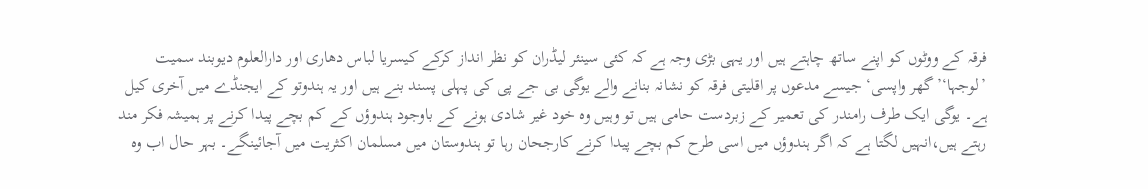فرقہ کے ووٹوں کو اپنے ساتھ چاہتے ہیں اور یہی بڑی وجہ ہے کہ کئی سینئر لیڈران کو نظر انداز کرکے کیسریا لباس دھاری اور دارالعلوم دیوبند سمیت ’لوجہا‘’گھر واپسی‘ جیسے مدعوں پر اقلیتی فرقہ کو نشانہ بنانے والے یوگی بی جے پی کی پہلی پسند بنے ہیں اور یہ ہندوتو کے ایجنڈے میں آخری کیل ہے۔ یوگی ایک طرف رامندر کی تعمیر کے زبردست حامی ہیں تو وہیں وہ خود غیر شادی ہونے کے باوجود ہندوؤں کے کم بچے پیدا کرنے پر ہمیشہ فکر مند رہتے ہیں،انہیں لگتا ہے کہ اگر ہندوؤں میں اسی طرح کم بچے پیدا کرنے کارجحان رہا تو ہندوستان میں مسلمان اکثریت میں آجائینگے۔ بہر حال اب وہ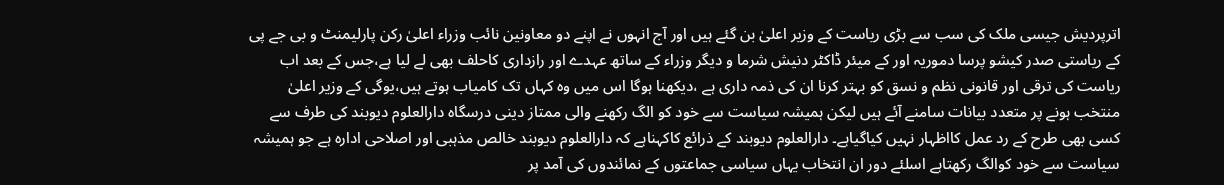اترپردیش جیسی ملک کی سب سے بڑی ریاست کے وزیر اعلیٰ بن گئے ہیں اور آج انہوں نے اپنے دو معاونین نائب وزراء اعلیٰ رکن پارلیمنٹ و بی جے پی کے ریاستی صدر کیشو پرسا دموریہ اور کے میئر ڈاکٹر دنیش شرما و دیگر وزراء کے ساتھ عہدے اور رازداری کاحلف بھی لے لیا ہے،جس کے بعد اب ریاست کی ترقی اور قانونی نظم و نسق کو بہتر کرنا ان کی ذمہ داری ہے ،دیکھنا ہوگا اس میں وہ کہاں تک کامیاب ہوتے ہیں،یوگی کے وزیر اعلیٰ منتخب ہونے پر متعدد بیانات سامنے آئے ہیں لیکن ہمیشہ سیاست سے خود کو الگ رکھنے والی ممتاز دینی درسگاہ دارالعلوم دیوبند کی طرف سے کسی بھی طرح کے رد عمل کااظہار نہیں کیاگیاہے۔ دارالعلوم دیوبند کے ذرائع کاکہناہے کہ دارالعلوم دیوبند خالص مذہبی اور اصلاحی ادارہ ہے جو ہمیشہ سیاست سے خود کوالگ رکھتاہے اسلئے دور ان انتخاب یہاں سیاسی جماعتوں کے نمائندوں کی آمد پر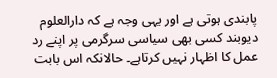پابندی ہوتی ہے اور یہی وجہ ہے کہ دارالعلوم دیوبند کسی بھی سیاسی سرگرمی پر اپنے رد عمل کا اظہار نہیں کرتاہے۔ حالانکہ اس بابت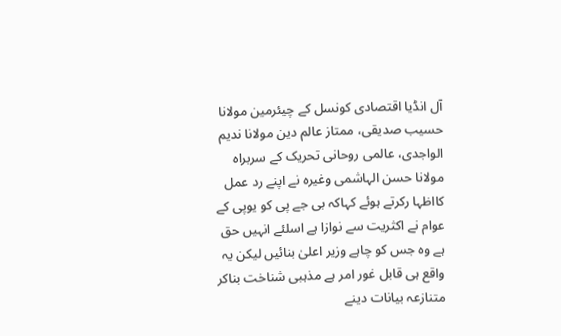آل انڈیا اقتصادی کونسل کے چیئرمین مولانا حسیب صدیقی، ممتاز عالم دین مولانا ندیم الواجدی، عالمی روحانی تحریک کے سربراہ مولانا حسن الہاشمی وغیرہ نے اپنے رد عمل کااظہا رکرتے ہوئے کہاکہ بی جے پی کو یوپی کے عوام نے اکثریت سے نوازا ہے اسلئے انہیں حق ہے وہ جس کو چاہے وزیر اعلیٰ بنائیں لیکن یہ واقع ہی قابل غور امر ہے مذہبی شناخت بناکر متنازعہ بیانات دینے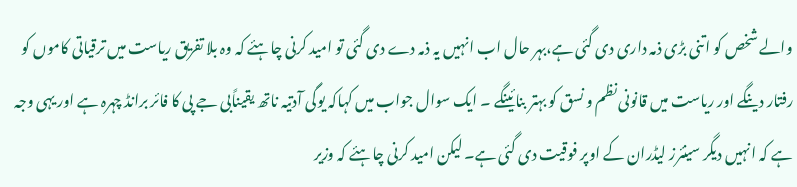والے شخص کو اتنی بڑی ذمہ داری دی گئی ہے،بہر حال اب انہیں یہ ذمہ دے دی گئی تو امید کرنی چاہئے کہ وہ بلا تفریق ریاست میں ترقیاتی کاموں کو رفتار دینگے اور ریاست میں قانونی نظم و نسق کو بہتر بنائینگے ۔ ایک سوال جواب میں کہاکہ یوگی آدتیہ ناتھ یقیناًبی جے پی کا فائر برانڈ چہرہ ہے اور یہی وجہ ہے کہ انہیں دیگر سینئرز لیڈران کے اوپر فوقیت دی گئی ہے۔ لیکن امید کرنی چاہئے کہ وزیر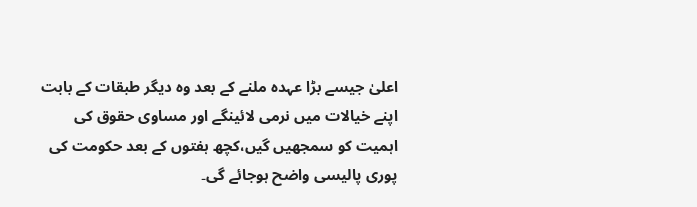اعلیٰ جیسے بڑا عہدہ ملنے کے بعد وہ دیگر طبقات کے بابت اپنے خیالات میں نرمی لائینگے اور مساوی حقوق کی اہمیت کو سمجھیں گیں،کچھ ہفتوں کے بعد حکومت کی پوری پالیسی واضح ہوجائے گی۔